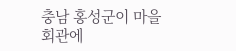충남 홍성군이 마을회관에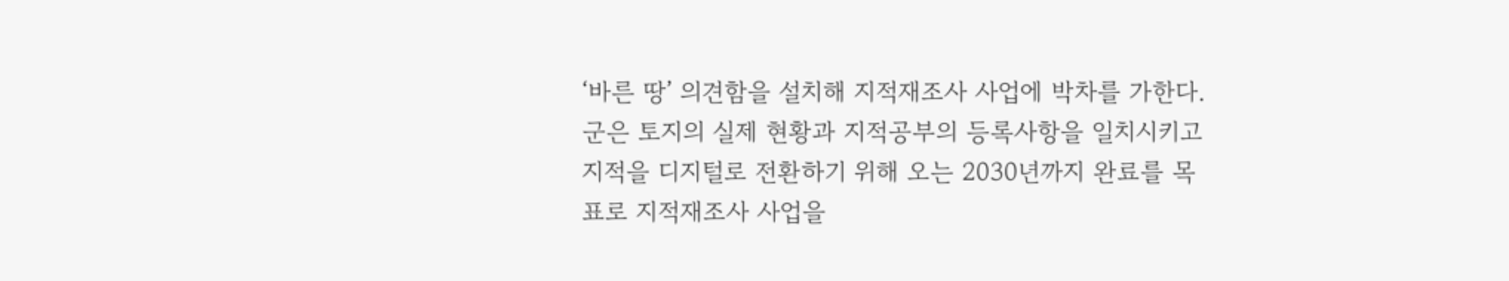‘바른 땅’ 의견함을 설치해 지적재조사 사업에 박차를 가한다.
군은 토지의 실제 현황과 지적공부의 등록사항을 일치시키고 지적을 디지털로 전환하기 위해 오는 2030년까지 완료를 목표로 지적재조사 사업을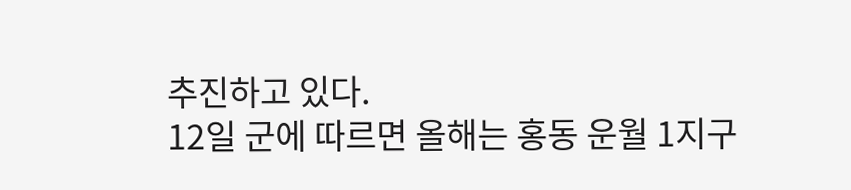추진하고 있다.
12일 군에 따르면 올해는 홍동 운월 1지구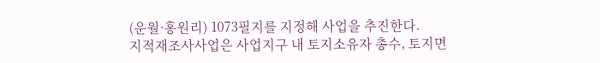(운월·홍원리) 1073필지를 지정해 사업을 추진한다.
지적재조사사업은 사업지구 내 토지소유자 총수, 토지면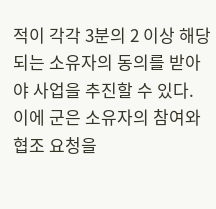적이 각각 3분의 2 이상 해당되는 소유자의 동의를 받아야 사업을 추진할 수 있다.
이에 군은 소유자의 참여와 협조 요청을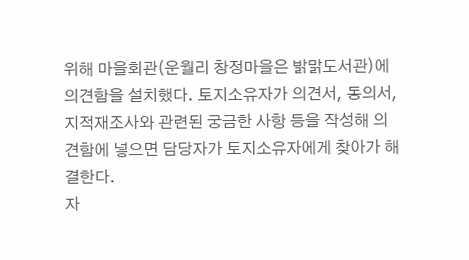위해 마을회관(운월리 창정마을은 밝맑도서관)에 의견함을 설치했다. 토지소유자가 의견서, 동의서, 지적재조사와 관련된 궁금한 사항 등을 작성해 의견함에 넣으면 담당자가 토지소유자에게 찾아가 해결한다.
자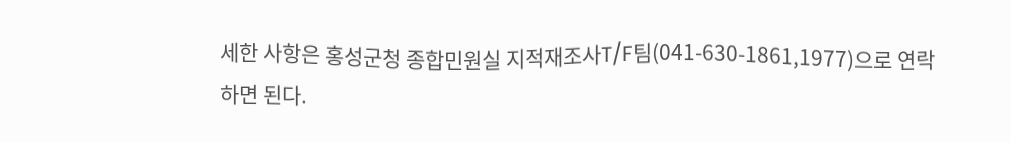세한 사항은 홍성군청 종합민원실 지적재조사T/F팀(041-630-1861,1977)으로 연락하면 된다.